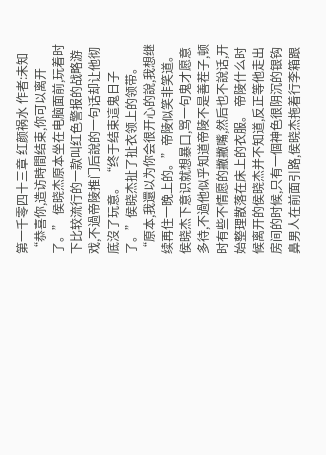第一千零四十三章 红颜祸水 作者:未知 “恭喜你,造访時間结束,你可以离开了。” 侯晓杰原本坐在电脑面前,玩着时下比较流行的一款叫红色警报的战略游戏,不過帝陵推门后說的一句话却让他彻底沒了玩意。 “终于结束這鬼日子了。”侯晓杰扯了扯衣领上的领带。 “原本,我還以为你会很开心的說,我想继续再住一晚上的。”帝陵似笑非笑道。 侯晓杰下意识就想暴口,骂一句鬼才愿意多待,不過他似乎知道帝陵不是善茬子,顿时有些不情愿的撇撇嘴,然后也不說话,开始整理散落在床上的衣服。 帝陵什么时候离开的侯晓杰并不知道,反正等他走出房间的时候,只有一個神色很阴沉的银钩鼻男人在前面引路,侯晓杰拖着行李箱跟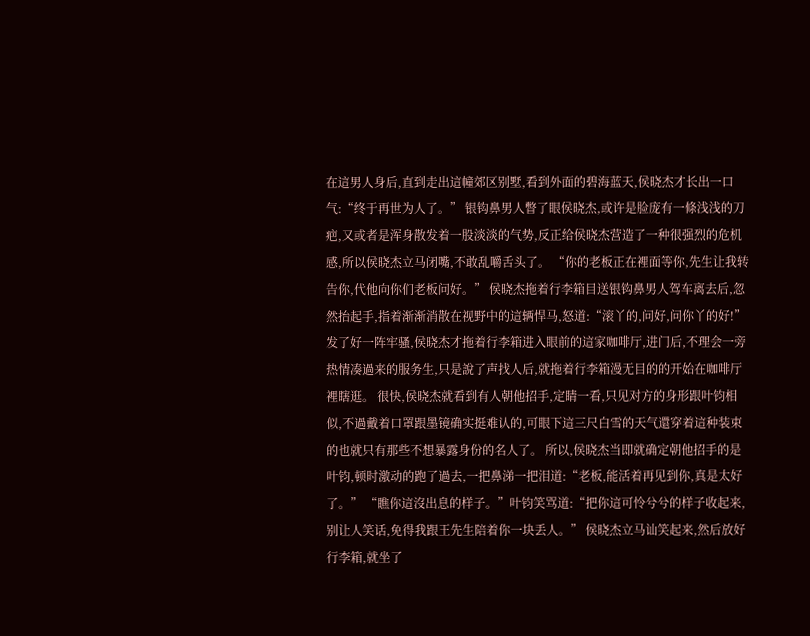在這男人身后,直到走出這幢郊区别墅,看到外面的碧海蓝天,侯晓杰才长出一口气:“终于再世为人了。” 银钩鼻男人瞥了眼侯晓杰,或许是脸庞有一條浅浅的刀疤,又或者是浑身散发着一股淡淡的气势,反正给侯晓杰营造了一种很强烈的危机感,所以侯晓杰立马闭嘴,不敢乱嚼舌头了。 “你的老板正在裡面等你,先生让我转告你,代他向你们老板问好。” 侯晓杰拖着行李箱目送银钩鼻男人驾车离去后,忽然抬起手,指着渐渐消散在视野中的這辆悍马,怒道:“滚丫的,问好,问你丫的好!” 发了好一阵牢骚,侯晓杰才拖着行李箱进入眼前的這家咖啡厅,进门后,不理会一旁热情凑過来的服务生,只是說了声找人后,就拖着行李箱漫无目的的开始在咖啡厅裡瞎逛。 很快,侯晓杰就看到有人朝他招手,定睛一看,只见对方的身形跟叶钧相似,不過戴着口罩跟墨镜确实挺难认的,可眼下這三尺白雪的天气還穿着這种装束的也就只有那些不想暴露身份的名人了。 所以,侯晓杰当即就确定朝他招手的是叶钧,顿时激动的跑了過去,一把鼻涕一把泪道:“老板,能活着再见到你,真是太好了。” “瞧你這沒出息的样子。”叶钧笑骂道:“把你這可怜兮兮的样子收起来,别让人笑话,免得我跟王先生陪着你一块丢人。” 侯晓杰立马讪笑起来,然后放好行李箱,就坐了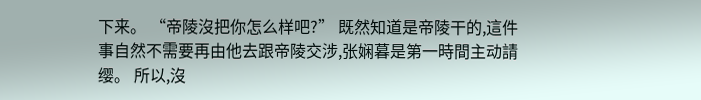下来。 “帝陵沒把你怎么样吧?” 既然知道是帝陵干的,這件事自然不需要再由他去跟帝陵交涉,张娴暮是第一時間主动請缨。 所以,沒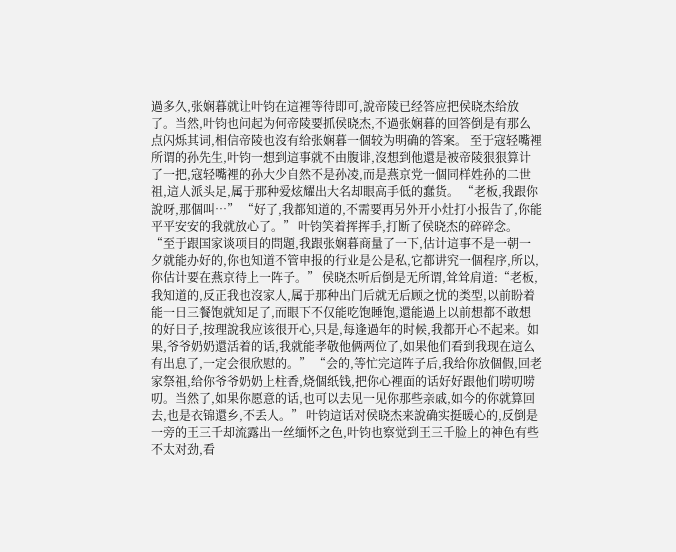過多久,张娴暮就让叶钧在這裡等待即可,說帝陵已经答应把侯晓杰给放了。当然,叶钧也问起为何帝陵要抓侯晓杰,不過张娴暮的回答倒是有那么点闪烁其词,相信帝陵也沒有给张娴暮一個较为明确的答案。 至于寇轻嘴裡所谓的孙先生,叶钧一想到這事就不由腹诽,沒想到他還是被帝陵狠狠算计了一把,寇轻嘴裡的孙大少自然不是孙凌,而是燕京党一個同样姓孙的二世祖,這人派头足,属于那种爱炫耀出大名却眼高手低的蠢货。 “老板,我跟你說呀,那個叫…” “好了,我都知道的,不需要再另外开小灶打小报告了,你能平平安安的我就放心了。” 叶钧笑着挥挥手,打断了侯晓杰的碎碎念。 “至于跟国家谈项目的問題,我跟张娴暮商量了一下,估计這事不是一朝一夕就能办好的,你也知道不管申报的行业是公是私,它都讲究一個程序,所以,你估计要在燕京待上一阵子。” 侯晓杰听后倒是无所谓,耸耸肩道:“老板,我知道的,反正我也沒家人,属于那种出门后就无后顾之忧的类型,以前盼着能一日三餐饱就知足了,而眼下不仅能吃饱睡饱,還能過上以前想都不敢想的好日子,按理說我应该很开心,只是,每逢過年的时候,我都开心不起来。如果,爷爷奶奶還活着的话,我就能孝敬他俩两位了,如果他们看到我现在這么有出息了,一定会很欣慰的。” “会的,等忙完這阵子后,我给你放個假,回老家祭祖,给你爷爷奶奶上柱香,烧個纸钱,把你心裡面的话好好跟他们唠叨唠叨。当然了,如果你愿意的话,也可以去见一见你那些亲戚,如今的你就算回去,也是衣锦還乡,不丢人。” 叶钧這话对侯晓杰来說确实挺暖心的,反倒是一旁的王三千却流露出一丝缅怀之色,叶钧也察觉到王三千脸上的神色有些不太对劲,看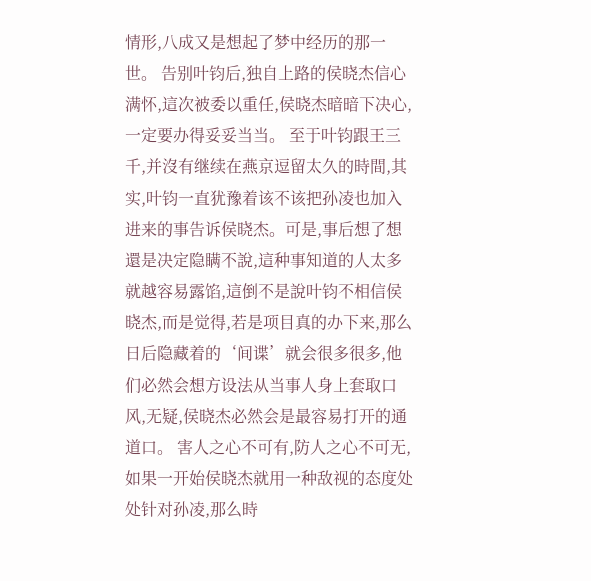情形,八成又是想起了梦中经历的那一世。 告别叶钧后,独自上路的侯晓杰信心满怀,這次被委以重任,侯晓杰暗暗下决心,一定要办得妥妥当当。 至于叶钧跟王三千,并沒有继续在燕京逗留太久的時間,其实,叶钧一直犹豫着该不该把孙凌也加入进来的事告诉侯晓杰。可是,事后想了想還是决定隐瞒不說,這种事知道的人太多就越容易露馅,這倒不是說叶钧不相信侯晓杰,而是觉得,若是项目真的办下来,那么日后隐藏着的‘间谍’就会很多很多,他们必然会想方设法从当事人身上套取口风,无疑,侯晓杰必然会是最容易打开的通道口。 害人之心不可有,防人之心不可无,如果一开始侯晓杰就用一种敌视的态度处处针对孙凌,那么時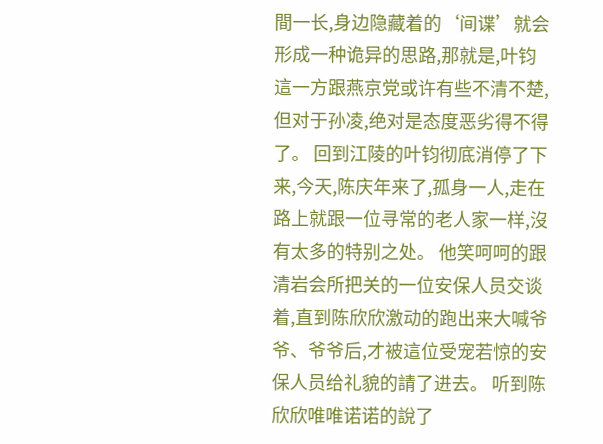間一长,身边隐藏着的‘间谍’就会形成一种诡异的思路,那就是,叶钧這一方跟燕京党或许有些不清不楚,但对于孙凌,绝对是态度恶劣得不得了。 回到江陵的叶钧彻底消停了下来,今天,陈庆年来了,孤身一人,走在路上就跟一位寻常的老人家一样,沒有太多的特别之处。 他笑呵呵的跟清岩会所把关的一位安保人员交谈着,直到陈欣欣激动的跑出来大喊爷爷、爷爷后,才被這位受宠若惊的安保人员给礼貌的請了进去。 听到陈欣欣唯唯诺诺的說了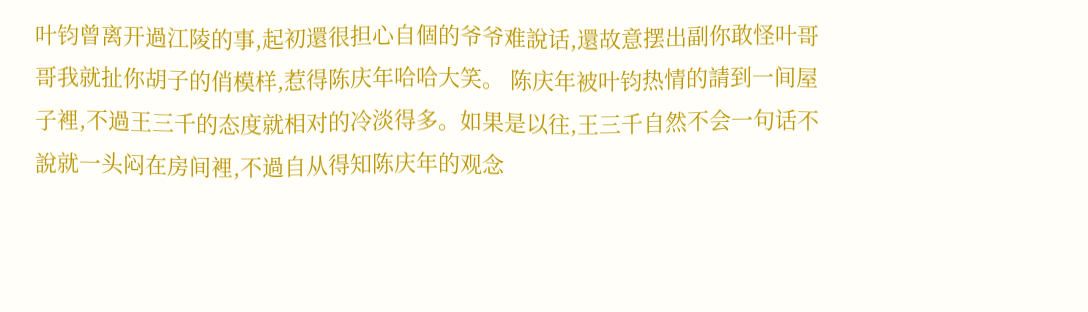叶钧曾离开過江陵的事,起初還很担心自個的爷爷难說话,還故意摆出副你敢怪叶哥哥我就扯你胡子的俏模样,惹得陈庆年哈哈大笑。 陈庆年被叶钧热情的請到一间屋子裡,不過王三千的态度就相对的冷淡得多。如果是以往,王三千自然不会一句话不說就一头闷在房间裡,不過自从得知陈庆年的观念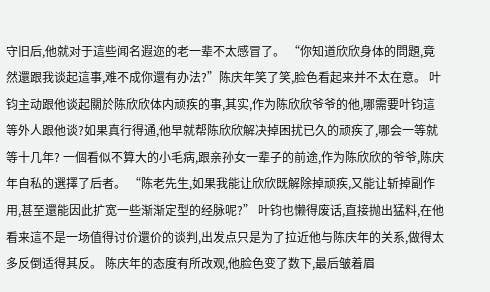守旧后,他就对于這些闻名遐迩的老一辈不太感冒了。 “你知道欣欣身体的問題,竟然還跟我谈起這事,难不成你還有办法?”陈庆年笑了笑,脸色看起来并不太在意。 叶钧主动跟他谈起關於陈欣欣体内顽疾的事,其实,作为陈欣欣爷爷的他,哪需要叶钧這等外人跟他谈?如果真行得通,他早就帮陈欣欣解决掉困扰已久的顽疾了,哪会一等就等十几年? 一個看似不算大的小毛病,跟亲孙女一辈子的前途,作为陈欣欣的爷爷,陈庆年自私的選擇了后者。 “陈老先生,如果我能让欣欣既解除掉顽疾,又能让斩掉副作用,甚至還能因此扩宽一些渐渐定型的经脉呢?” 叶钧也懒得废话,直接抛出猛料,在他看来這不是一场值得讨价還价的谈判,出发点只是为了拉近他与陈庆年的关系,做得太多反倒适得其反。 陈庆年的态度有所改观,他脸色变了数下,最后皱着眉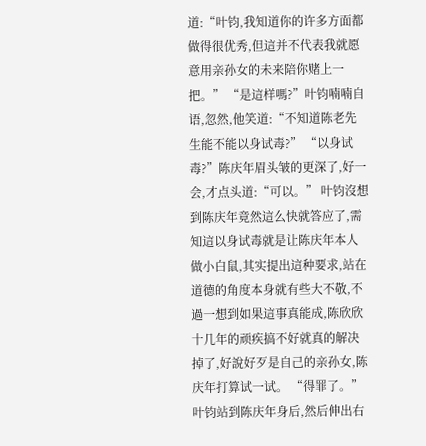道:“叶钧,我知道你的许多方面都做得很优秀,但這并不代表我就愿意用亲孙女的未来陪你赌上一把。” “是這样嗎?”叶钧喃喃自语,忽然,他笑道:“不知道陈老先生能不能以身试毒?” “以身试毒?”陈庆年眉头皱的更深了,好一会,才点头道:“可以。” 叶钧沒想到陈庆年竟然這么快就答应了,需知這以身试毒就是让陈庆年本人做小白鼠,其实提出這种要求,站在道德的角度本身就有些大不敬,不過一想到如果這事真能成,陈欣欣十几年的顽疾搞不好就真的解决掉了,好說好歹是自己的亲孙女,陈庆年打算试一试。 “得罪了。” 叶钧站到陈庆年身后,然后伸出右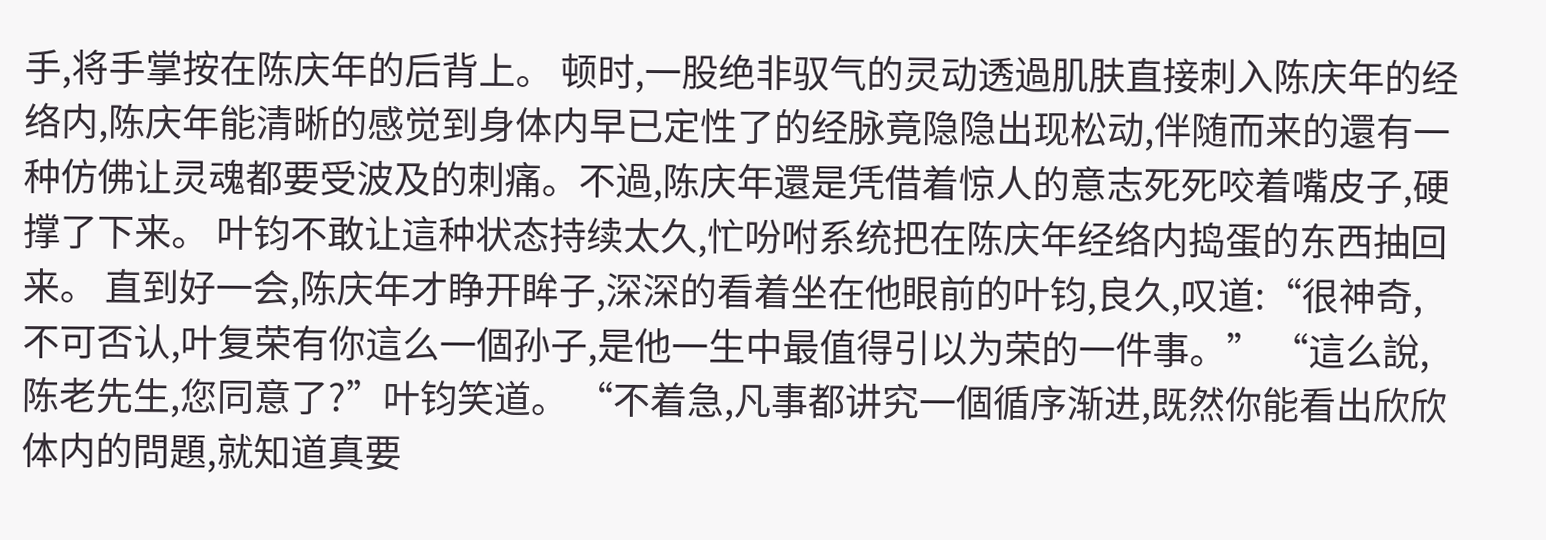手,将手掌按在陈庆年的后背上。 顿时,一股绝非驭气的灵动透過肌肤直接刺入陈庆年的经络内,陈庆年能清晰的感觉到身体内早已定性了的经脉竟隐隐出现松动,伴随而来的還有一种仿佛让灵魂都要受波及的刺痛。不過,陈庆年還是凭借着惊人的意志死死咬着嘴皮子,硬撑了下来。 叶钧不敢让這种状态持续太久,忙吩咐系统把在陈庆年经络内捣蛋的东西抽回来。 直到好一会,陈庆年才睁开眸子,深深的看着坐在他眼前的叶钧,良久,叹道:“很神奇,不可否认,叶复荣有你這么一個孙子,是他一生中最值得引以为荣的一件事。” “這么說,陈老先生,您同意了?”叶钧笑道。 “不着急,凡事都讲究一個循序渐进,既然你能看出欣欣体内的問題,就知道真要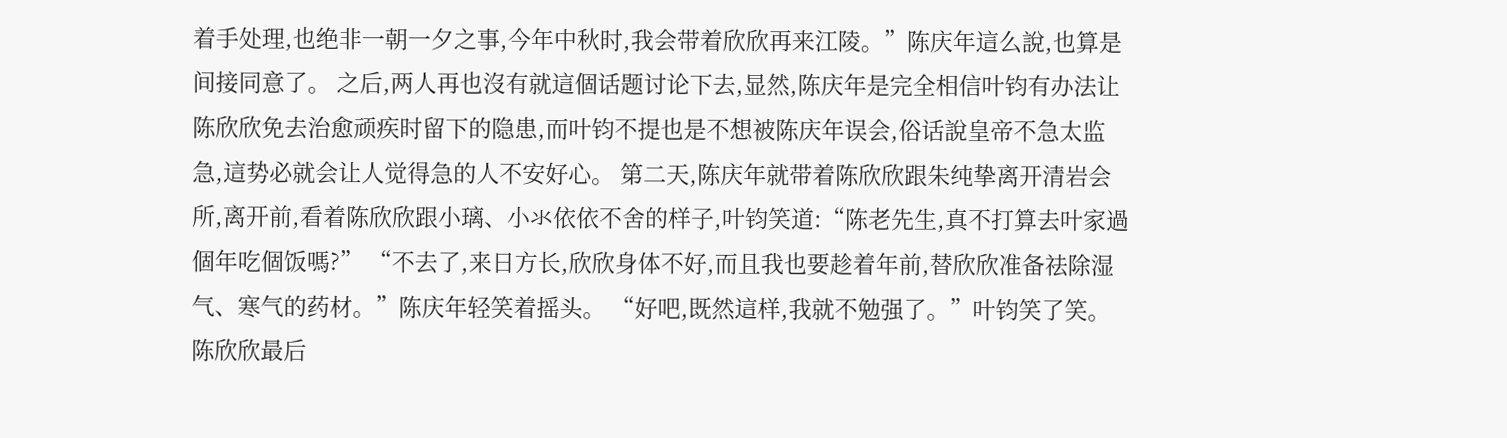着手处理,也绝非一朝一夕之事,今年中秋时,我会带着欣欣再来江陵。”陈庆年這么說,也算是间接同意了。 之后,两人再也沒有就這個话题讨论下去,显然,陈庆年是完全相信叶钧有办法让陈欣欣免去治愈顽疾时留下的隐患,而叶钧不提也是不想被陈庆年误会,俗话說皇帝不急太监急,這势必就会让人觉得急的人不安好心。 第二天,陈庆年就带着陈欣欣跟朱纯挚离开清岩会所,离开前,看着陈欣欣跟小璃、小氺依依不舍的样子,叶钧笑道:“陈老先生,真不打算去叶家過個年吃個饭嗎?” “不去了,来日方长,欣欣身体不好,而且我也要趁着年前,替欣欣准备祛除湿气、寒气的药材。”陈庆年轻笑着摇头。 “好吧,既然這样,我就不勉强了。”叶钧笑了笑。 陈欣欣最后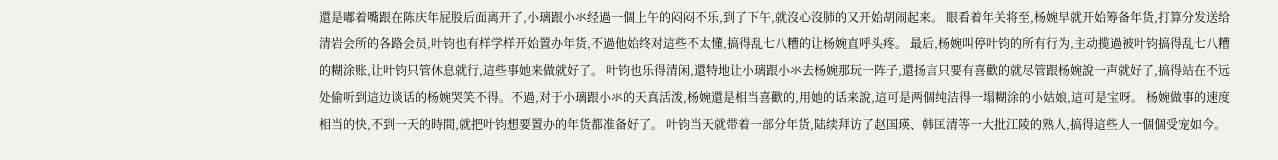還是嘟着嘴跟在陈庆年屁股后面离开了,小璃跟小氺经過一個上午的闷闷不乐,到了下午,就沒心沒肺的又开始胡闹起来。 眼看着年关将至,杨婉早就开始筹备年货,打算分发送给清岩会所的各路会员,叶钧也有样学样开始置办年货,不過他始终对這些不太懂,搞得乱七八糟的让杨婉直呼头疼。 最后,杨婉叫停叶钧的所有行为,主动揽過被叶钧搞得乱七八糟的糊涂账,让叶钧只管休息就行,這些事她来做就好了。 叶钧也乐得清闲,還特地让小璃跟小氺去杨婉那玩一阵子,還扬言只要有喜歡的就尽管跟杨婉說一声就好了,搞得站在不远处偷听到這边谈话的杨婉哭笑不得。不過,对于小璃跟小氺的天真活泼,杨婉還是相当喜歡的,用她的话来說,這可是两個纯洁得一塌糊涂的小姑娘,這可是宝呀。 杨婉做事的速度相当的快,不到一天的時間,就把叶钧想要置办的年货都准备好了。 叶钧当天就带着一部分年货,陆续拜访了赵国瑛、韩匡清等一大批江陵的熟人,搞得這些人一個個受宠如今。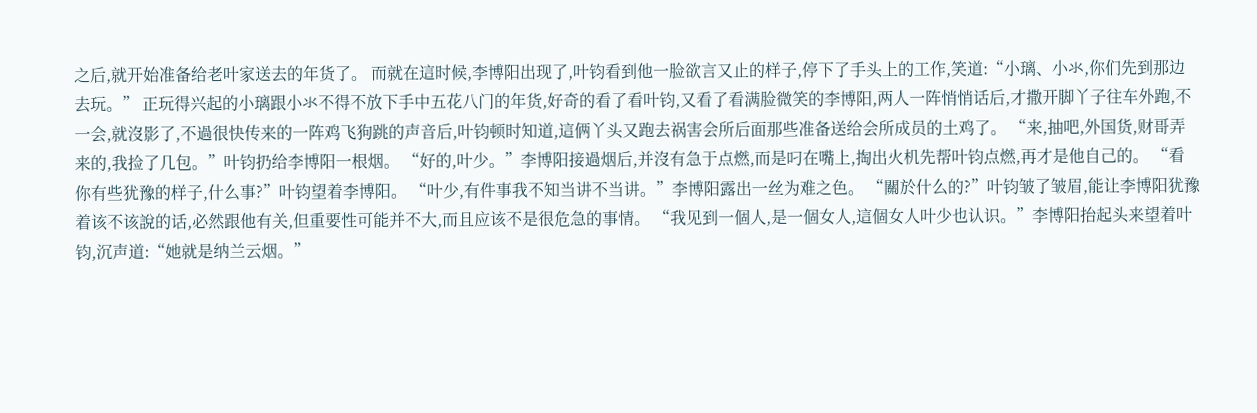之后,就开始准备给老叶家送去的年货了。 而就在這时候,李博阳出现了,叶钧看到他一脸欲言又止的样子,停下了手头上的工作,笑道:“小璃、小氺,你们先到那边去玩。” 正玩得兴起的小璃跟小氺不得不放下手中五花八门的年货,好奇的看了看叶钧,又看了看满脸微笑的李博阳,两人一阵悄悄话后,才撒开脚丫子往车外跑,不一会,就沒影了,不過很快传来的一阵鸡飞狗跳的声音后,叶钧顿时知道,這俩丫头又跑去祸害会所后面那些准备送给会所成员的土鸡了。 “来,抽吧,外国货,财哥弄来的,我捡了几包。”叶钧扔给李博阳一根烟。 “好的,叶少。”李博阳接過烟后,并沒有急于点燃,而是叼在嘴上,掏出火机先帮叶钧点燃,再才是他自己的。 “看你有些犹豫的样子,什么事?”叶钧望着李博阳。 “叶少,有件事我不知当讲不当讲。”李博阳露出一丝为难之色。 “關於什么的?”叶钧皱了皱眉,能让李博阳犹豫着该不该說的话,必然跟他有关,但重要性可能并不大,而且应该不是很危急的事情。 “我见到一個人,是一個女人,這個女人叶少也认识。”李博阳抬起头来望着叶钧,沉声道:“她就是纳兰云烟。”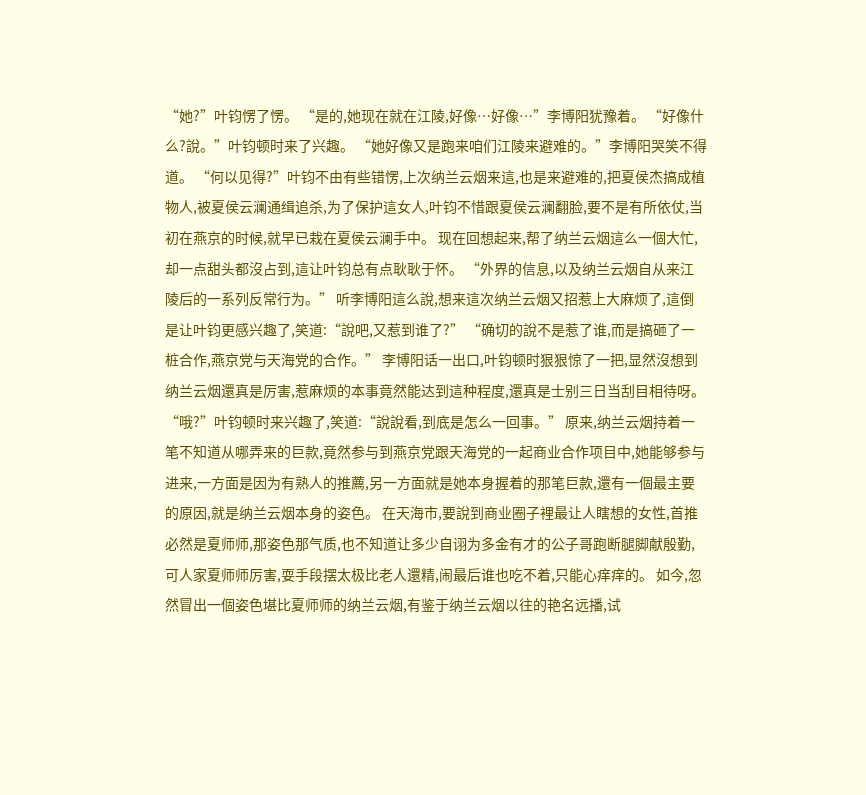“她?”叶钧愣了愣。 “是的,她现在就在江陵,好像…好像…”李博阳犹豫着。 “好像什么?說。”叶钧顿时来了兴趣。 “她好像又是跑来咱们江陵来避难的。”李博阳哭笑不得道。 “何以见得?”叶钧不由有些错愣,上次纳兰云烟来這,也是来避难的,把夏侯杰搞成植物人,被夏侯云澜通缉追杀,为了保护這女人,叶钧不惜跟夏侯云澜翻脸,要不是有所依仗,当初在燕京的时候,就早已栽在夏侯云澜手中。 现在回想起来,帮了纳兰云烟這么一個大忙,却一点甜头都沒占到,這让叶钧总有点耿耿于怀。 “外界的信息,以及纳兰云烟自从来江陵后的一系列反常行为。” 听李博阳這么說,想来這次纳兰云烟又招惹上大麻烦了,這倒是让叶钧更感兴趣了,笑道:“說吧,又惹到谁了?” “确切的說不是惹了谁,而是搞砸了一桩合作,燕京党与天海党的合作。” 李博阳话一出口,叶钧顿时狠狠惊了一把,显然沒想到纳兰云烟還真是厉害,惹麻烦的本事竟然能达到這种程度,還真是士别三日当刮目相待呀。 “哦?”叶钧顿时来兴趣了,笑道:“說說看,到底是怎么一回事。” 原来,纳兰云烟持着一笔不知道从哪弄来的巨款,竟然参与到燕京党跟天海党的一起商业合作项目中,她能够参与进来,一方面是因为有熟人的推薦,另一方面就是她本身握着的那笔巨款,還有一個最主要的原因,就是纳兰云烟本身的姿色。 在天海市,要說到商业圈子裡最让人瞎想的女性,首推必然是夏师师,那姿色那气质,也不知道让多少自诩为多金有才的公子哥跑断腿脚献殷勤,可人家夏师师厉害,耍手段摆太极比老人還精,闹最后谁也吃不着,只能心痒痒的。 如今,忽然冒出一個姿色堪比夏师师的纳兰云烟,有鉴于纳兰云烟以往的艳名远播,试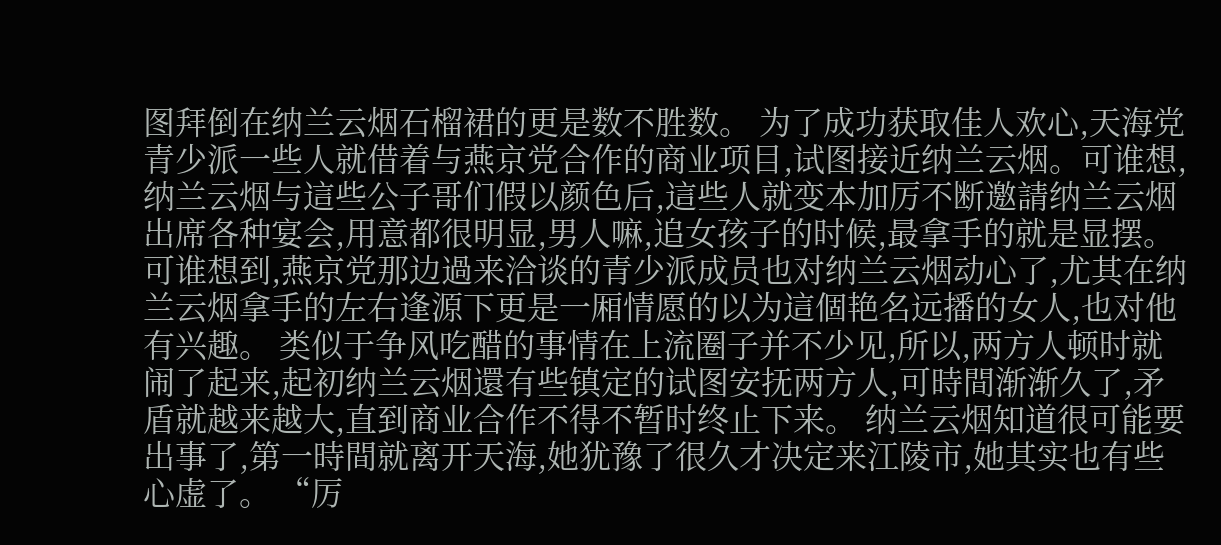图拜倒在纳兰云烟石榴裙的更是数不胜数。 为了成功获取佳人欢心,天海党青少派一些人就借着与燕京党合作的商业项目,试图接近纳兰云烟。可谁想,纳兰云烟与這些公子哥们假以颜色后,這些人就变本加厉不断邀請纳兰云烟出席各种宴会,用意都很明显,男人嘛,追女孩子的时候,最拿手的就是显摆。 可谁想到,燕京党那边過来洽谈的青少派成员也对纳兰云烟动心了,尤其在纳兰云烟拿手的左右逢源下更是一厢情愿的以为這個艳名远播的女人,也对他有兴趣。 类似于争风吃醋的事情在上流圈子并不少见,所以,两方人顿时就闹了起来,起初纳兰云烟還有些镇定的试图安抚两方人,可時間渐渐久了,矛盾就越来越大,直到商业合作不得不暂时终止下来。 纳兰云烟知道很可能要出事了,第一時間就离开天海,她犹豫了很久才决定来江陵市,她其实也有些心虚了。 “厉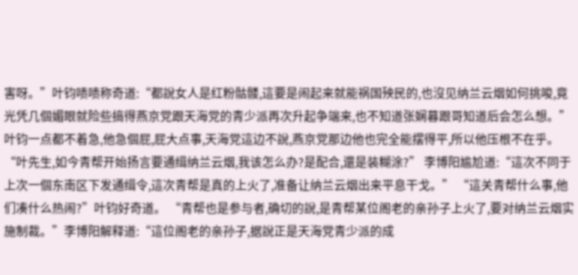害呀。”叶钧啧啧称奇道:“都說女人是红粉骷髅,這要是闹起来就能祸国殃民的,也沒见纳兰云烟如何挑唆,竟光凭几個媚眼就险些搞得燕京党跟天海党的青少派再次升起争端来,也不知道张娴暮跟哥知道后会怎么想。” 叶钧一点都不着急,他急個屁,屁大点事,天海党這边不說,燕京党那边他也完全能摆得平,所以他压根不在乎。 “叶先生,如今青帮开始扬言要通缉纳兰云烟,我该怎么办?是配合,還是装糊涂?” 李博阳尴尬道:“這次不同于上次一個东南区下发通缉令,這次青帮是真的上火了,准备让纳兰云烟出来平息干戈。” “這关青帮什么事,他们凑什么热闹?”叶钧好奇道。 “青帮也是参与者,确切的說,是青帮某位阁老的亲孙子上火了,要对纳兰云烟实施制裁。”李博阳解释道:“這位阁老的亲孙子,据說正是天海党青少派的成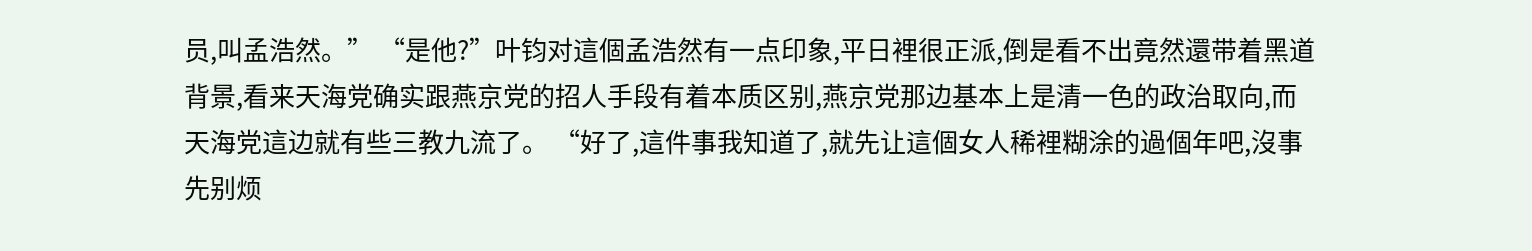员,叫孟浩然。” “是他?”叶钧对這個孟浩然有一点印象,平日裡很正派,倒是看不出竟然還带着黑道背景,看来天海党确实跟燕京党的招人手段有着本质区别,燕京党那边基本上是清一色的政治取向,而天海党這边就有些三教九流了。 “好了,這件事我知道了,就先让這個女人稀裡糊涂的過個年吧,沒事先别烦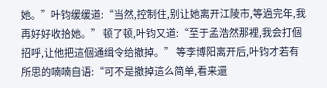她。”叶钧缓缓道:“当然,控制住,别让她离开江陵市,等過完年,我再好好收拾她。” 顿了顿,叶钧又道:“至于孟浩然那裡,我会打個招呼,让他把這個通缉令给撤掉。” 等李博阳离开后,叶钧才若有所思的喃喃自语:“可不是撤掉這么简单,看来還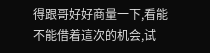得跟哥好好商量一下,看能不能借着這次的机会,试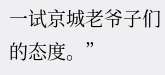一试京城老爷子们的态度。”